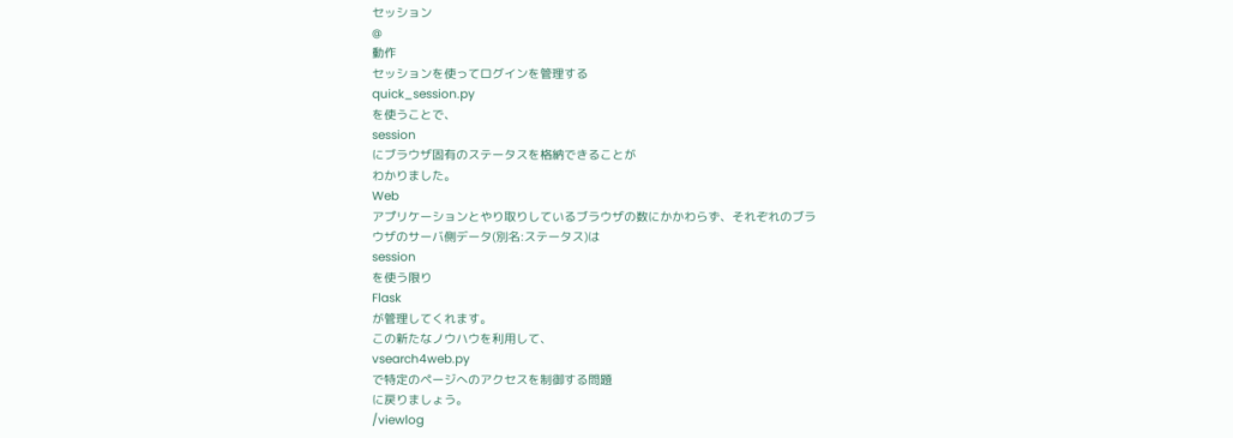セッション
@
動作
セッションを使ってログインを管理する
quick_session.py
を使うことで、
session
にブラウザ固有のステータスを格納できることが
わかりました。
Web
アプリケーションとやり取りしているブラウザの数にかかわらず、それぞれのブラ
ウザのサーバ側データ(別名:ステータス)は
session
を使う限り
Flask
が管理してくれます。
この新たなノウハウを利用して、
vsearch4web.py
で特定のページへのアクセスを制御する問題
に戻りましょう。
/viewlog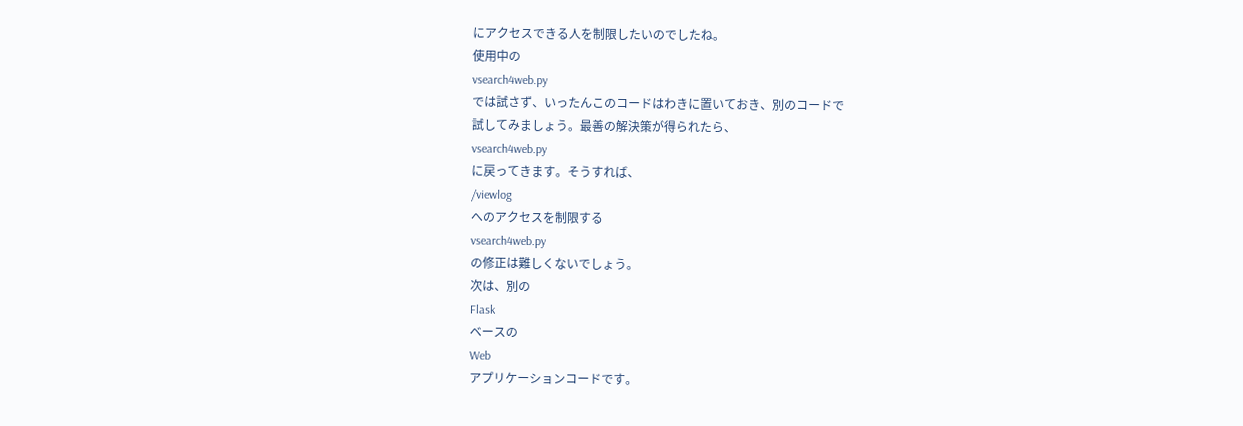にアクセスできる人を制限したいのでしたね。
使用中の
vsearch4web.py
では試さず、いったんこのコードはわきに置いておき、別のコードで
試してみましょう。最善の解決策が得られたら、
vsearch4web.py
に戻ってきます。そうすれば、
/viewlog
へのアクセスを制限する
vsearch4web.py
の修正は難しくないでしょう。
次は、別の
Flask
ベースの
Web
アプリケーションコードです。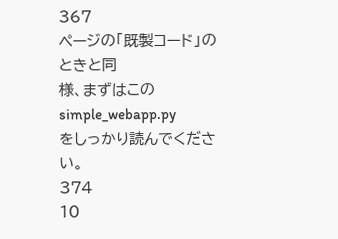367
ページの「既製コード」のときと同
様、まずはこの
simple_webapp.py
をしっかり読んでください。
374
10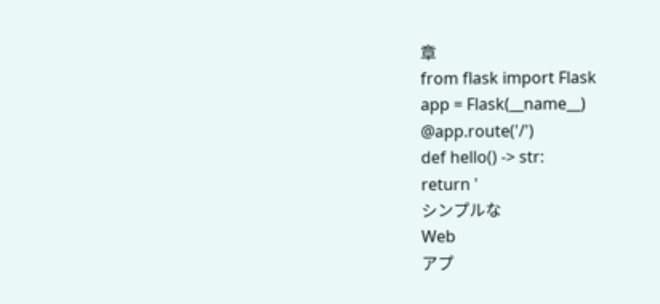章
from flask import Flask
app = Flask(__name__)
@app.route('/')
def hello() -> str:
return '
シンプルな
Web
アプ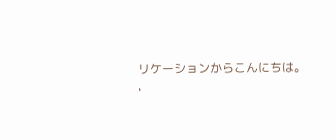リケーションからこんにちは。
'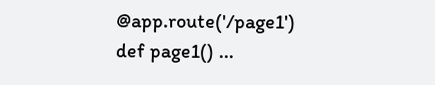@app.route('/page1')
def page1() ...